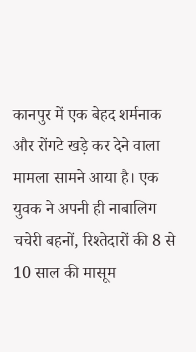कानपुर में एक बेहद शर्मनाक और रोंगटे खड़े कर देने वाला मामला सामने आया है। एक युवक ने अपनी ही नाबालिग चचेरी बहनों, रिश्तेदारों की 8 से 10 साल की मासूम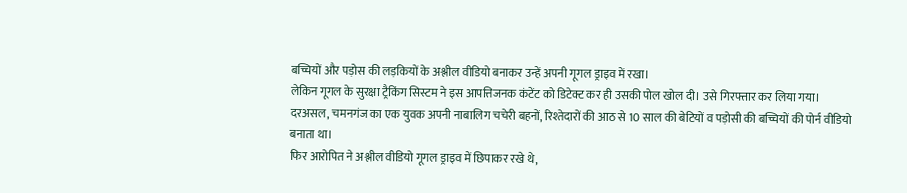बच्चियों और पड़ोस की लड़कियों के अश्लील वीडियो बनाकर उन्हें अपनी गूगल ड्राइव में रखा।
लेकिन गूगल के सुरक्षा ट्रैकिंग सिस्टम ने इस आपत्तिजनक कंटेंट को डिटेक्ट कर ही उसकी पोल खोल दी। उसे गिरफ्तार कर लिया गया।
दरअसल, चमनगंज का एक युवक अपनी नाबालिग चचेरी बहनों, रिश्तेदारों की आठ से 10 साल की बेटियों व पड़ोसी की बच्चियों की पोर्न वीडियो बनाता था।
फिर आरोपित ने अश्लील वीडियो गूगल ड्राइव में छिपाकर रखे थे,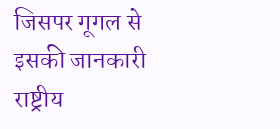जिसपर गूगल से इसकी जानकारी राष्ट्रीय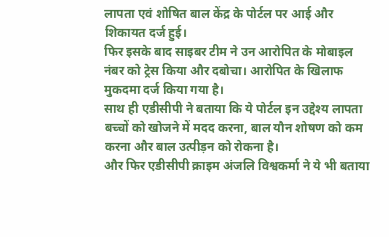लापता एवं शोषित बाल केंद्र के पोर्टल पर आई और शिकायत दर्ज हुई।
फिर इसके बाद साइबर टीम ने उन आरोपित के मोबाइल नंबर को ट्रेस किया और दबोचा। आरोपित के खिलाफ मुकदमा दर्ज किया गया है।
साथ ही एडीसीपी ने बताया कि ये पोर्टल इन उद्देश्य लापता बच्चों को खोजने में मदद करना, बाल यौन शोषण को कम करना और बाल उत्पीड़न को रोकना है।
और फिर एडीसीपी क्राइम अंजलि विश्वकर्मा ने ये भी बताया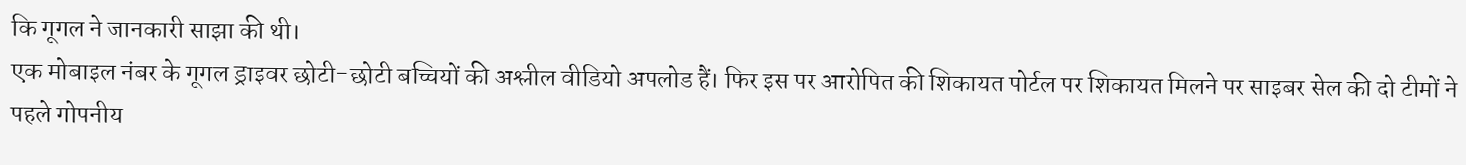कि गूगल ने जानकारी साझा की थी।
एक मोबाइल नंबर के गूगल ड्राइवर छोटी-छोटी बच्चियों की अश्लील वीडियो अपलोड हैं। फिर इस पर आरोपित की शिकायत पोर्टल पर शिकायत मिलने पर साइबर सेल की दो टीमों ने पहले गोपनीय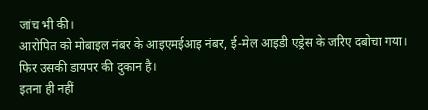जांच भी की।
आरोपित को मोबाइल नंबर के आइएमईआइ नंबर, ई-मेल आइडी एड्रेस के जरिए दबोचा गया। फिर उसकी डायपर की दुकान है।
इतना ही नहीं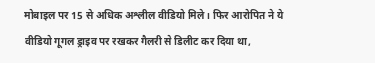मोबाइल पर 15 से अधिक अश्लील वीडियो मिले। फिर आरोपित ने ये वीडियो गूगल ड्राइव पर रखकर गैलरी से डिलीट कर दिया था,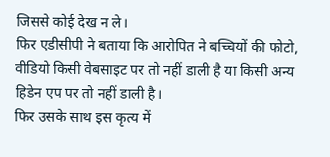जिससे कोई देख न ले।
फिर एडीसीपी ने बताया कि आरोपित ने बच्चियों की फोटो, वीडियो किसी वेबसाइट पर तो नहीं डाली है या किसी अन्य हिडेन एप पर तो नहीं डाली है।
फिर उसके साथ इस कृत्य में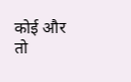कोई और तो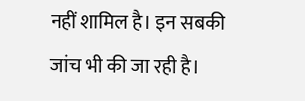नहीं शामिल है। इन सबकी जांच भी की जा रही है।